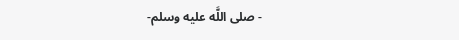- صلى اللَّه عليه وسلم-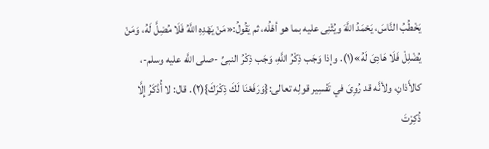يَخْطُبُ النَّاسَ، يَحْمَدُ اللَّهَ ويُثْنِى عليه بما هو أهْلُه، ثم يَقُولُ:«مَنْ يَهْدِهِ اللَّهُ فَلَا مُضِلَّ لَهُ، وَمَنْ يُضْلِلْ فَلَا هَادِىَ لَهُ»(١). وإذا وَجَب ذِكْرُ اللَّهِ، وَجَب ذِكْرُ النبىِّ -صلى اللَّه عليه وسلم-، كالأَذانِ، ولأنَّه قد رُوِىَ في تَفْسِير قولِه تعالى:{وَرَفَعْنَا لَكَ ذِكْرَكَ}(٢). قال: لا أُذْكَرُ إِلَّا ذُكِرْتَ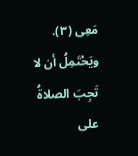مَعِى (٣). ويَحْتَمِلُ أن لا تَجِبَ الصلاةُ على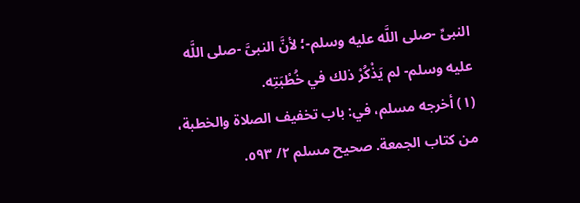النبىِّ -صلى اللَّه عليه وسلم-؛ لأنَّ النبىَّ -صلى اللَّه عليه وسلم- لم يَذْكُرْ ذلك في خُطْبَتِه.
(١) أخرجه مسلم، في: باب تخفيف الصلاة والخطبة، من كتاب الجمعة. صحيح مسلم ٢/ ٥٩٣.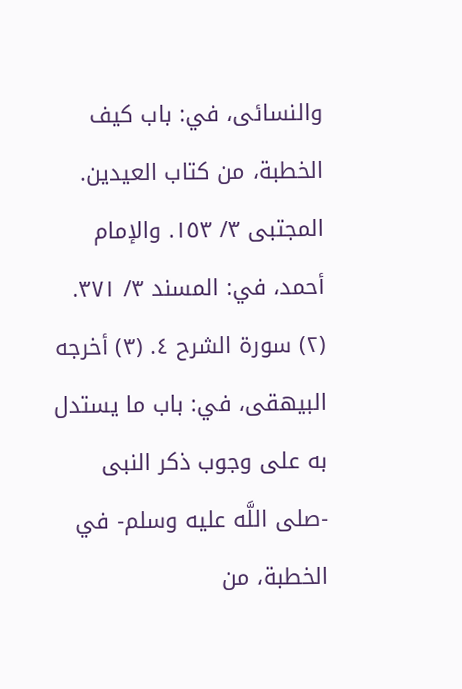والنسائى، في: باب كيف الخطبة، من كتاب العيدين. المجتبى ٣/ ١٥٣. والإمام أحمد، في: المسند ٣/ ٣٧١. (٢) سورة الشرح ٤. (٣) أخرجه البيهقى، في: باب ما يستدل به على وجوب ذكر النبى -صلى اللَّه عليه وسلم- في الخطبة، من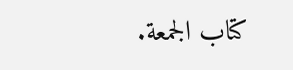كتاب الجمعة.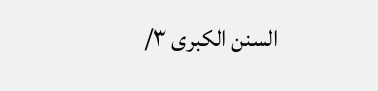السنن الكبرى ٣/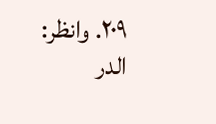٢٠٩. وانظر: الدر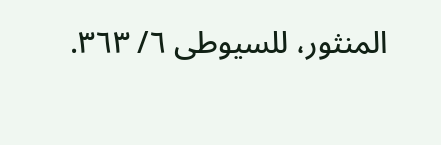المنثور، للسيوطى ٦/ ٣٦٣.